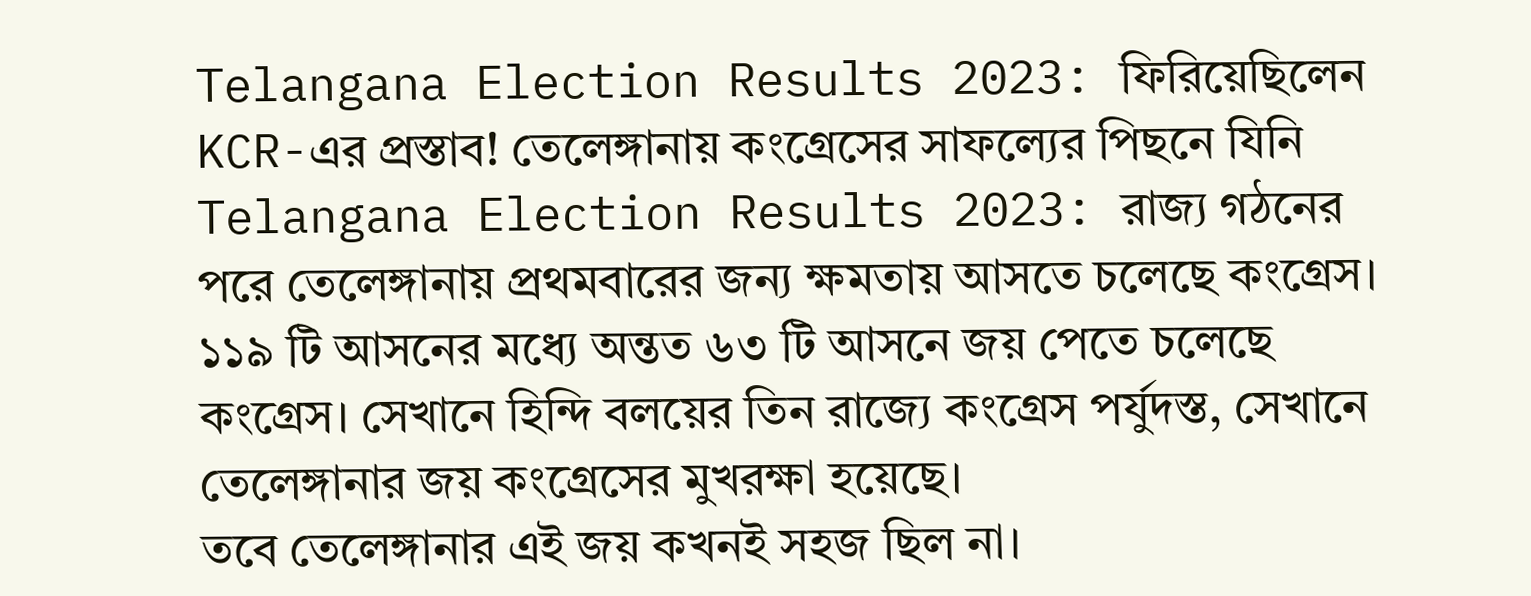Telangana Election Results 2023: ফিরিয়েছিলেন KCR-এর প্রস্তাব! তেলেঙ্গানায় কংগ্রেসের সাফল্যের পিছনে যিনি
Telangana Election Results 2023: রাজ্য গঠনের পরে তেলেঙ্গানায় প্রথমবারের জন্য ক্ষমতায় আসতে চলেছে কংগ্রেস। ১১৯ টি আসনের মধ্যে অন্তত ৬৩ টি আসনে জয় পেতে চলেছে কংগ্রেস। সেখানে হিন্দি বলয়ের তিন রাজ্যে কংগ্রেস পর্যুদস্ত, সেখানে তেলেঙ্গানার জয় কংগ্রেসের মুখরক্ষা হয়েছে।
তবে তেলেঙ্গানার এই জয় কখনই সহজ ছিল না।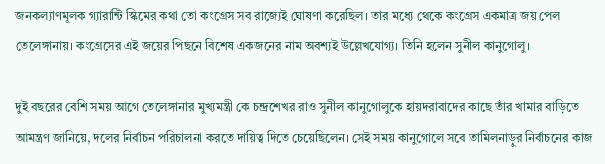জনকল্যাণমূলক গ্যারান্টি স্কিমের কথা তো কংগ্রেস সব রাজ্যেই ঘোষণা করেছিল। তার মধ্যে থেকে কংগ্রেস একমাত্র জয় পেল তেলেঙ্গানায়। কংগ্রেসের এই জয়ের পিছনে বিশেষ একজনের নাম অবশ্যই উল্লেখযোগ্য। তিনি হলেন সুনীল কানুগোলু।

দুই বছরের বেশি সময় আগে তেলেঙ্গানার মুখ্যমন্ত্রী কে চন্দ্রশেখর রাও সুনীল কানুগোলুকে হায়দরাবাদের কাছে তাঁর খামার বাড়িতে আমন্ত্রণ জানিয়ে, দলের নির্বাচন পরিচালনা করতে দায়িত্ব দিতে চেয়েছিলেন। সেই সময় কানুগোলে সবে তামিলনাড়ুর নির্বাচনের কাজ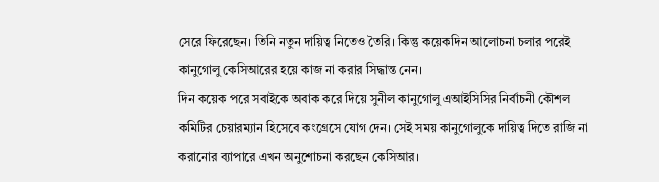সেরে ফিরেছেন। তিনি নতুন দায়িত্ব নিতেও তৈরি। কিন্তু কয়েকদিন আলোচনা চলার পরেই কানুগোলু কেসিআরের হয়ে কাজ না করার সিদ্ধান্ত নেন।
দিন কয়েক পরে সবাইকে অবাক করে দিয়ে সুনীল কানুগোলু এআইসিসির নির্বাচনী কৌশল কমিটির চেয়ারম্যান হিসেবে কংগ্রেসে যোগ দেন। সেই সময় কানুগোলুকে দায়িত্ব দিতে রাজি না করানোর ব্যাপারে এখন অনুশোচনা করছেন কেসিআর।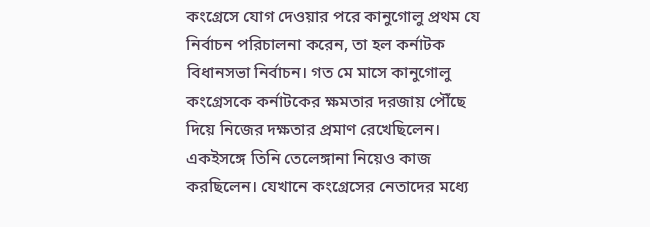কংগ্রেসে যোগ দেওয়ার পরে কানুগোলু প্রথম যে নির্বাচন পরিচালনা করেন, তা হল কর্নাটক বিধানসভা নির্বাচন। গত মে মাসে কানুগোলু কংগ্রেসকে কর্নাটকের ক্ষমতার দরজায় পৌঁছে দিয়ে নিজের দক্ষতার প্রমাণ রেখেছিলেন। একইসঙ্গে তিনি তেলেঙ্গানা নিয়েও কাজ করছিলেন। যেখানে কংগ্রেসের নেতাদের মধ্যে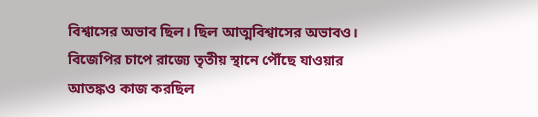বিশ্বাসের অভাব ছিল। ছিল আত্মবিশ্বাসের অভাবও। বিজেপির চাপে রাজ্যে তৃতীয় স্থানে পৌঁছে যাওয়ার আতঙ্কও কাজ করছিল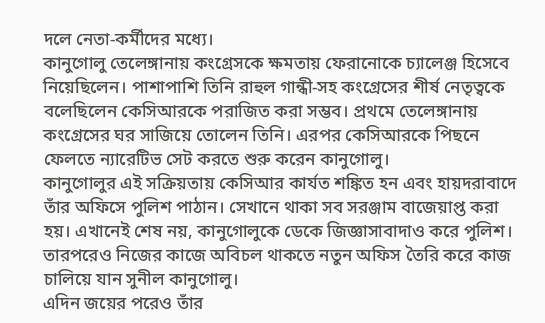দলে নেতা-কর্মীদের মধ্যে।
কানুগোলু তেলেঙ্গানায় কংগ্রেসকে ক্ষমতায় ফেরানোকে চ্যালেঞ্জ হিসেবে নিয়েছিলেন। পাশাপাশি তিনি রাহুল গান্ধী-সহ কংগ্রেসের শীর্ষ নেতৃত্বকে বলেছিলেন কেসিআরকে পরাজিত করা সম্ভব। প্রথমে তেলেঙ্গানায় কংগ্রেসের ঘর সাজিয়ে তোলেন তিনি। এরপর কেসিআরকে পিছনে ফেলতে ন্যারেটিভ সেট করতে শুরু করেন কানুগোলু।
কানুগোলুর এই সক্রিয়তায় কেসিআর কার্যত শঙ্কিত হন এবং হায়দরাবাদে তাঁর অফিসে পুলিশ পাঠান। সেখানে থাকা সব সরঞ্জাম বাজেয়াপ্ত করা হয়। এখানেই শেষ নয়, কানুগোলুকে ডেকে জিজ্ঞাসাবাদাও করে পুলিশ। তারপরেও নিজের কাজে অবিচল থাকতে নতুন অফিস তৈরি করে কাজ চালিয়ে যান সুনীল কানুগোলু।
এদিন জয়ের পরেও তাঁর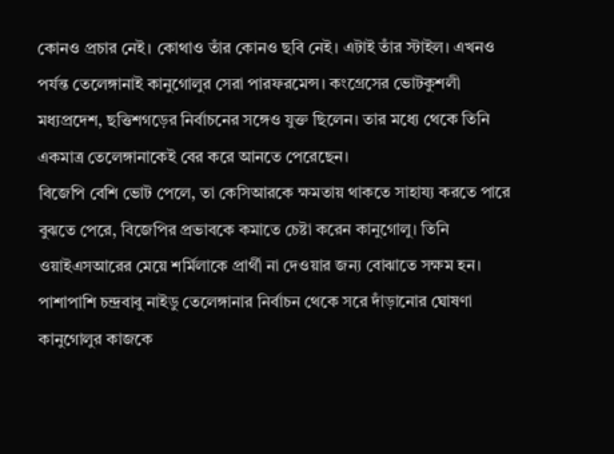কোনও প্রচার নেই। কোথাও তাঁর কোনও ছবি নেই। এটাই তাঁর স্টাইল। এখনও পর্যন্ত তেলেঙ্গানাই কানুগোলুর সেরা পারফরমেন্স। কংগ্রেসের ভোটকুশলী মধ্যপ্রদেশ, ছত্তিশগড়ের নির্বাচনের সঙ্গেও যুক্ত ছিলেন। তার মধ্যে থেকে তিনি একমাত্র তেলেঙ্গানাকেই বের করে আনতে পেরেছেন।
বিজেপি বেশি ভোট পেলে, তা কেসিআরকে ক্ষমতায় থাকতে সাহায্য করতে পারে বুঝতে পেরে, বিজেপির প্রভাবকে কমাতে চেষ্টা করেন কানুগোলু। তিনি ওয়াইএসআরের মেয়ে শর্মিলাকে প্রার্থী না দেওয়ার জন্য বোঝাতে সক্ষম হন। পাশাপাশি চন্দ্রবাবু নাইডু তেলেঙ্গানার নির্বাচন থেকে সরে দাঁড়ানোর ঘোষণা কানুগোলুর কাজকে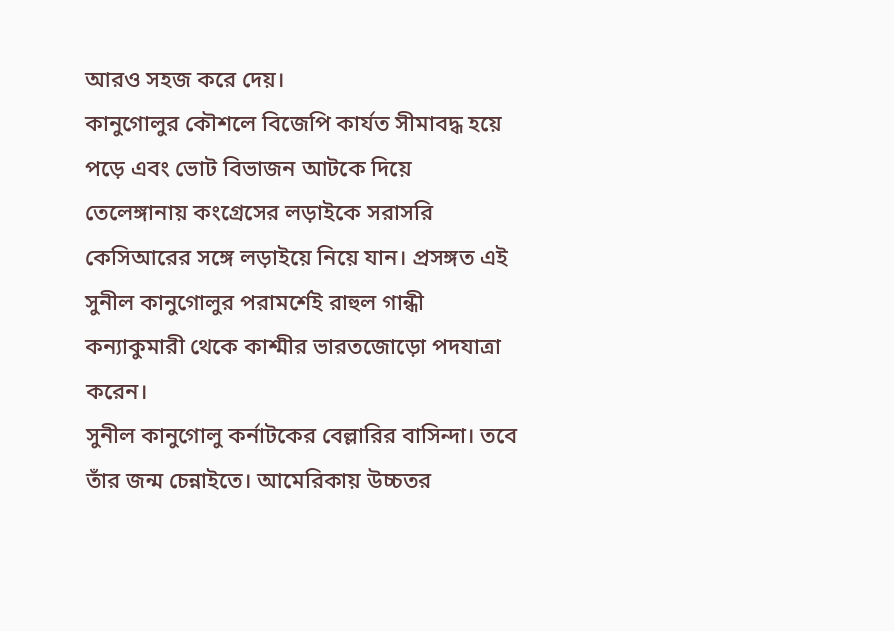আরও সহজ করে দেয়।
কানুগোলুর কৌশলে বিজেপি কার্যত সীমাবদ্ধ হয়ে পড়ে এবং ভোট বিভাজন আটকে দিয়ে তেলেঙ্গানায় কংগ্রেসের লড়াইকে সরাসরি কেসিআরের সঙ্গে লড়াইয়ে নিয়ে যান। প্রসঙ্গত এই সুনীল কানুগোলুর পরামর্শেই রাহুল গান্ধী কন্যাকুমারী থেকে কাশ্মীর ভারতজোড়ো পদযাত্রা করেন।
সুনীল কানুগোলু কর্নাটকের বেল্লারির বাসিন্দা। তবে তাঁর জন্ম চেন্নাইতে। আমেরিকায় উচ্চতর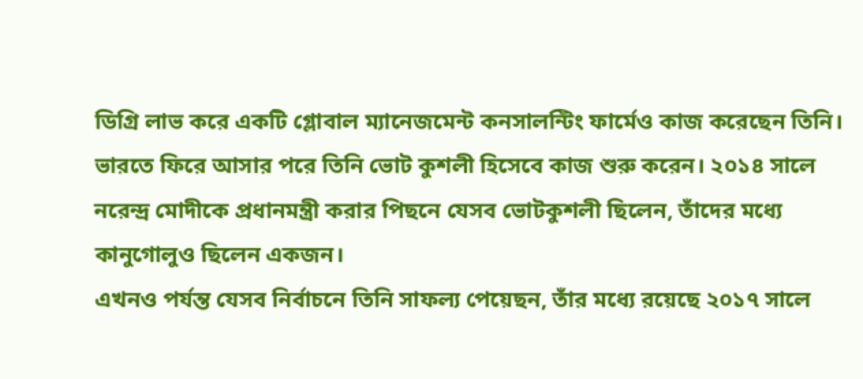ডিগ্রি লাভ করে একটি গ্লোবাল ম্যানেজমেন্ট কনসালন্টিং ফার্মেও কাজ করেছেন তিনি। ভারতে ফিরে আসার পরে তিনি ভোট কুশলী হিসেবে কাজ শুরু করেন। ২০১৪ সালে নরেন্দ্র মোদীকে প্রধানমন্ত্রী করার পিছনে যেসব ভোটকুশলী ছিলেন, তাঁদের মধ্যে কানুগোলুও ছিলেন একজন।
এখনও পর্যন্ত যেসব নির্বাচনে তিনি সাফল্য পেয়েছন, তাঁর মধ্যে রয়েছে ২০১৭ সালে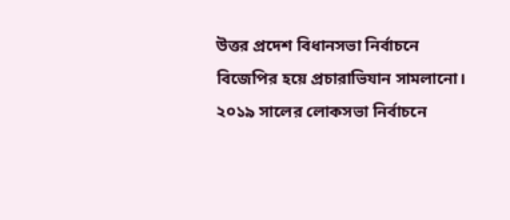উত্তর প্রদেশ বিধানসভা নির্বাচনে বিজেপির হয়ে প্রচারাভিযান সামলানো। ২০১৯ সালের লোকসভা নির্বাচনে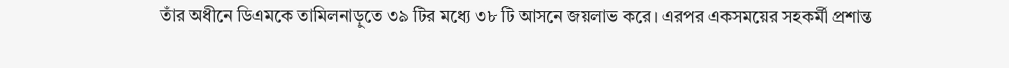তাঁর অধীনে ডিএমকে তামিলনাড়ুতে ৩৯ টির মধ্যে ৩৮ টি আসনে জয়লাভ করে। এরপর একসময়ের সহকর্মী প্রশান্ত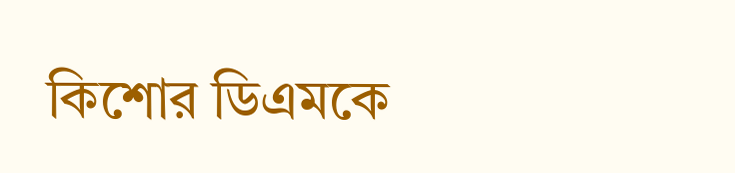কিশোর ডিএমকে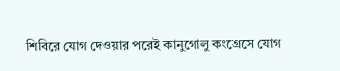শিবিরে যোগ দেওয়ার পরেই কানুগোলু কংগ্রেসে যোগ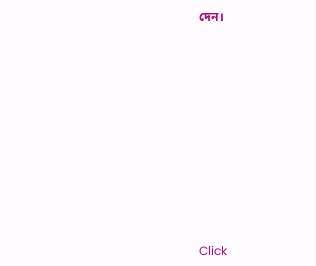দেন।












Click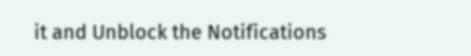it and Unblock the Notifications